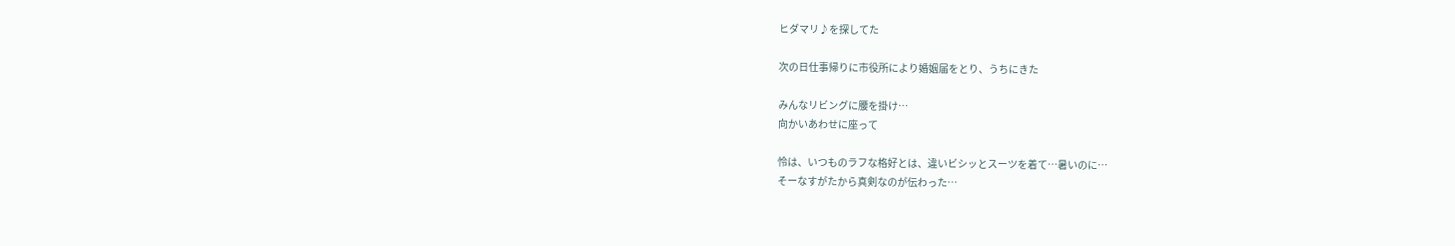ヒダマリ♪を探してた

次の日仕事帰りに市役所により婚姻届をとり、うちにきた

みんなリビングに腰を掛け…
向かいあわせに座って

怜は、いつものラフな格好とは、違いビシッとスーツを着て…暑いのに…
そーなすがたから真剣なのが伝わった…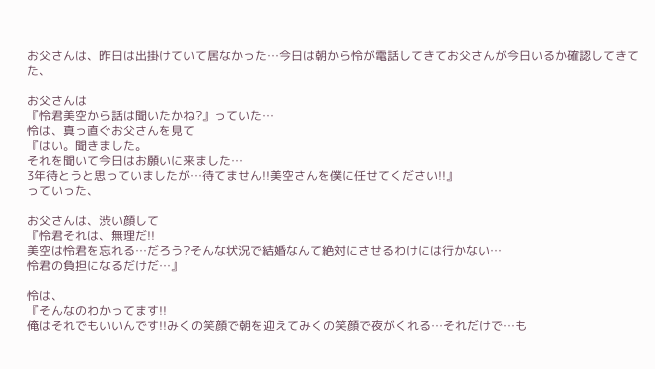お父さんは、昨日は出掛けていて居なかった…今日は朝から怜が電話してきてお父さんが今日いるか確認してきてた、

お父さんは
『怜君美空から話は聞いたかね?』っていた…
怜は、真っ直ぐお父さんを見て
『はい。聞きました。
それを聞いて今日はお願いに来ました…
3年待とうと思っていましたが…待てません!!美空さんを僕に任せてください!!』
っていった、

お父さんは、渋い顔して
『怜君それは、無理だ!!
美空は怜君を忘れる…だろう?そんな状況で結婚なんて絶対にさせるわけには行かない…
怜君の負担になるだけだ…』

怜は、
『そんなのわかってます!!
俺はそれでもいいんです!!みくの笑顔で朝を迎えてみくの笑顔で夜がくれる…それだけで…も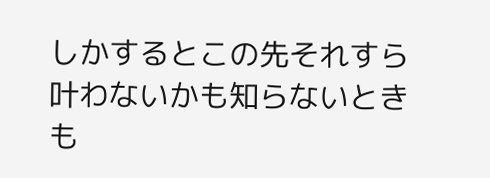しかするとこの先それすら叶わないかも知らないときも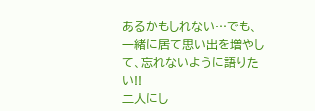あるかもしれない…でも、一緒に居て思い出を増やして、忘れないように語りたい!!
二人にし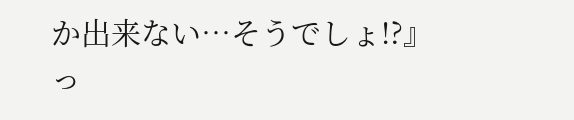か出来ない…そうでしょ!?』
っ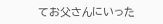てお父さんにいった